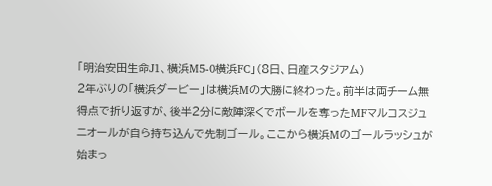「明治安田生命J1、横浜M5-0横浜FC」(8日、日産スタジアム)
2年ぶりの「横浜ダービー」は横浜Mの大勝に終わった。前半は両チーム無得点で折り返すが、後半2分に敵陣深くでボールを奪ったMFマルコスジュニオールが自ら持ち込んで先制ゴール。ここから横浜Mのゴールラッシュが始まっ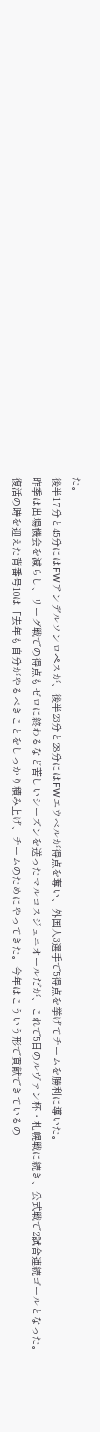た。
後半17分と45分にはFWアンデルソンロペスが、後半23分と28分にはFWエウベルが得点を奪い、外国人3選手で5得点を挙げてチームを勝利に導いた。
昨季は出場機会を減らし、リーグ戦での得点もゼロに終わるなど苦しいシーズンを送ったマルコスジュニオールだが、これで5日のルヴァン杯・札幌戦に続き、公式戦で2試合連続ゴールとなった。
復活の時を迎えた背番号10は「去年も自分がやるべきことをしっかり積み上げ、チームのためにやってきた。今年はこういう形で貢献できているの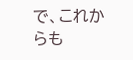で、これからも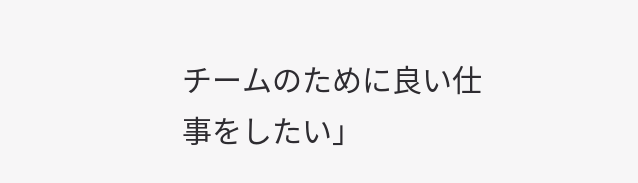チームのために良い仕事をしたい」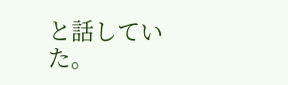と話していた。